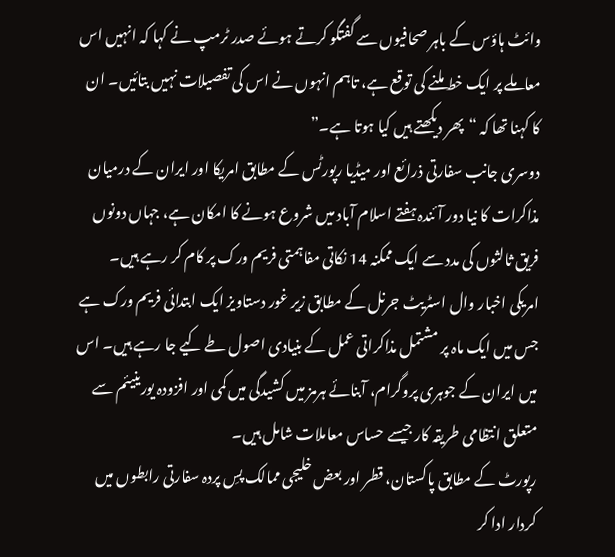وائٹ ہاؤس کے باہر صحافیوں سے گفتگو کرتے ہوئے صدر ٹرمپ نے کہا کہ انہیں اس معاملے پر ایک خط ملنے کی توقع ہے، تاہم انہوں نے اس کی تفصیلات نہیں بتائیں۔ ان کا کہنا تھا کہ “پھر دیکھتے ہیں کیا ہوتا ہے۔”
دوسری جانب سفارتی ذرائع اور میڈیا رپورٹس کے مطابق امریکا اور ایران کے درمیان مذاکرات کا نیا دور آئندہ ہفتے اسلام آباد میں شروع ہونے کا امکان ہے، جہاں دونوں فریق ثالثوں کی مدد سے ایک ممکنہ 14 نکاتی مفاہمتی فریم ورک پر کام کر رہے ہیں۔
امریکی اخبار وال اسٹریٹ جرنل کے مطابق زیر غور دستاویز ایک ابتدائی فریم ورک ہے جس میں ایک ماہ پر مشتمل مذاکراتی عمل کے بنیادی اصول طے کیے جا رہے ہیں۔ اس میں ایران کے جوہری پروگرام، آبنائے ہرمز میں کشیدگی میں کمی اور افزودہ یورینیئم سے متعلق انتظامی طریقہ کار جیسے حساس معاملات شامل ہیں۔
رپورٹ کے مطابق پاکستان، قطر اور بعض خلیجی ممالک پسِ پردہ سفارتی رابطوں میں کردار ادا کر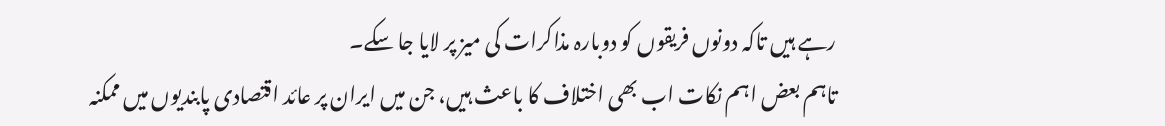رہے ہیں تاکہ دونوں فریقوں کو دوبارہ مذاکرات کی میز پر لایا جا سکے۔
تاہم بعض اہم نکات اب بھی اختلاف کا باعث ہیں، جن میں ایران پر عائد اقتصادی پابندیوں میں ممکنہ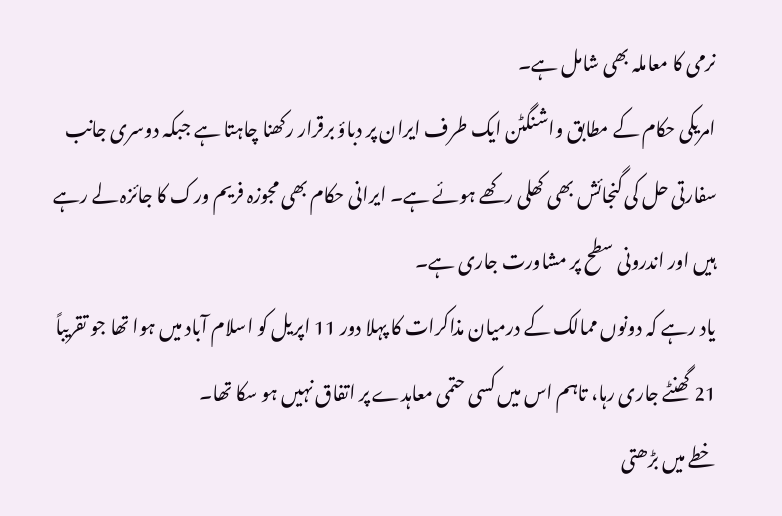نرمی کا معاملہ بھی شامل ہے۔
امریکی حکام کے مطابق واشنگٹن ایک طرف ایران پر دباؤ برقرار رکھنا چاہتا ہے جبکہ دوسری جانب سفارتی حل کی گنجائش بھی کھلی رکھے ہوئے ہے۔ ایرانی حکام بھی مجوزہ فریم ورک کا جائزہ لے رہے ہیں اور اندرونی سطح پر مشاورت جاری ہے۔
یاد رہے کہ دونوں ممالک کے درمیان مذاکرات کا پہلا دور 11 اپریل کو اسلام آباد میں ہوا تھا جو تقریباً 21 گھنٹے جاری رہا، تاہم اس میں کسی حتمی معاہدے پر اتفاق نہیں ہو سکا تھا۔
خطے میں بڑھتی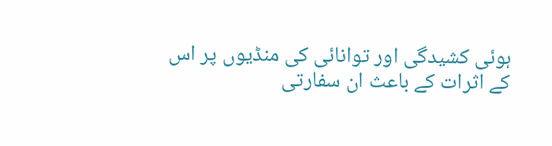ہوئی کشیدگی اور توانائی کی منڈیوں پر اس کے اثرات کے باعث ان سفارتی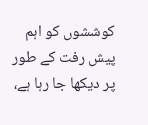کوششوں کو اہم پیش رفت کے طور پر دیکھا جا رہا ہے،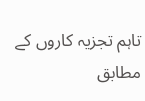تاہم تجزیہ کاروں کے مطابق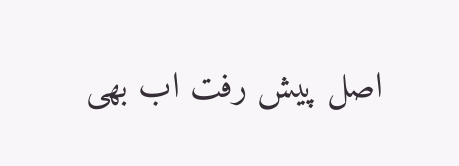اصل پیش رفت اب بھی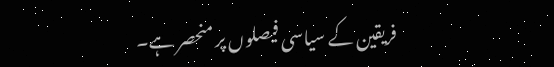فریقین کے سیاسی فیصلوں پر منحصر ہے۔